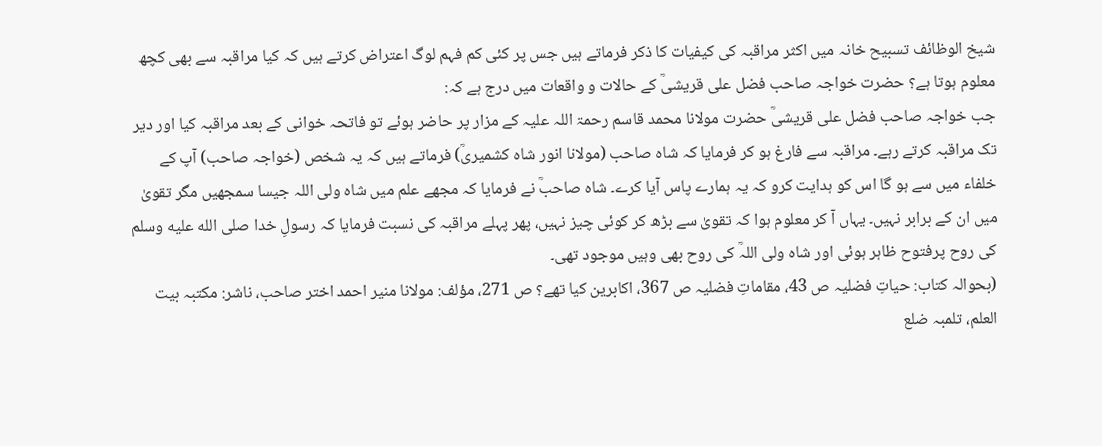شیخ الوظائف تسبیح خانہ میں اکثر مراقبہ کی کیفیات کا ذکر فرماتے ہیں جس پر کئی کم فہم لوگ اعتراض کرتے ہیں کہ کیا مراقبہ سے بھی کچھ معلوم ہوتا ہے؟ حضرت خواجہ صاحب فضل علی قریشیؒ کے حالات و واقعات میں درج ہے کہ:
جب خواجہ صاحب فضل علی قریشیؒ حضرت مولانا محمد قاسم رحمۃ اللہ علیہ کے مزار پر حاضر ہوئے تو فاتحہ خوانی کے بعد مراقبہ کیا اور دیر تک مراقبہ کرتے رہے۔ مراقبہ سے فارغ ہو کر فرمایا کہ شاہ صاحب (مولانا انور شاہ کشمیریؒ) فرماتے ہیں کہ یہ شخص (خواجہ صاحب) آپ کے خلفاء میں سے ہو گا اس کو ہدایت کرو کہ یہ ہمارے پاس آیا کرے۔ شاہ صاحبؒ نے فرمایا کہ مجھے علم میں شاہ ولی اللہ جیسا سمجھیں مگر تقویٰ میں ان کے برابر نہیں۔ یہاں آ کر معلوم ہوا کہ تقویٰ سے بڑھ کر کوئی چیز نہیں، پھر پہلے مراقبہ کی نسبت فرمایا کہ رسولِ خدا صلى الله عليه وسلم کی روح پرفتوح ظاہر ہوئی اور شاہ ولی اللہؒ کی روح بھی وہیں موجود تھی۔
(بحوالہ کتاب: حیاتِ فضلیہ ص 43، مقاماتِ فضلیہ ص 367، اکابرین کیا تھے؟ ص 271، مؤلف: مولانا منیر احمد اختر صاحب، ناشر: مکتبہ بیت العلم، تلمبہ ضلع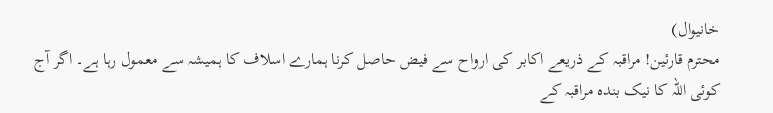خانیوال)
محترم قارئین! مراقبہ کے ذریعے اکابر کی ارواح سے فیض حاصل کرنا ہمارے اسلاف کا ہمیشہ سے معمول رہا ہے۔ اگر آج کوئی اللہ کا نیک بندہ مراقبہ کے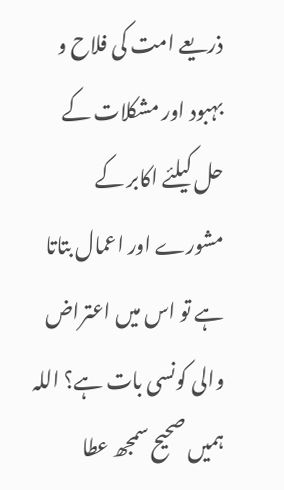ذریعے امت کی فلاح و بہبود اور مشکلات کے حل کیلئے اکابر کے مشورے اور اعمال بتاتا ہے تو اس میں اعتراض والی کونسی بات ہے؟ اللہ ہمیں صحیح سمجھ عطا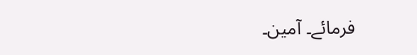فرمائے۔ آمین۔